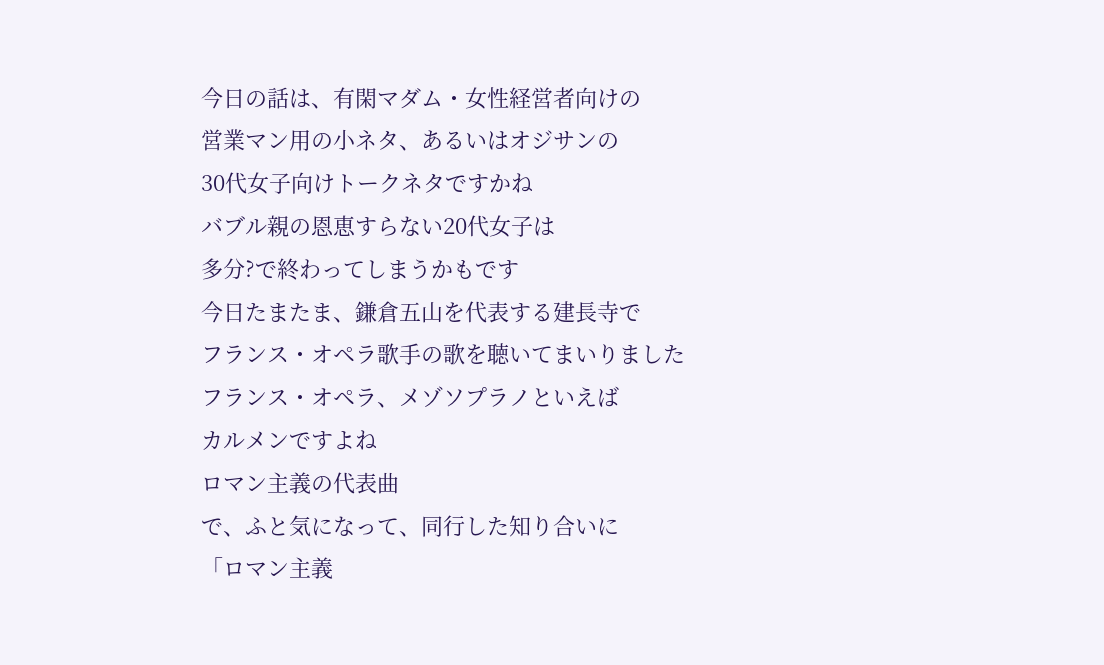今日の話は、有閑マダム・女性経営者向けの
営業マン用の小ネタ、あるいはオジサンの
30代女子向けトークネタですかね
バブル親の恩恵すらない20代女子は
多分?で終わってしまうかもです
今日たまたま、鎌倉五山を代表する建長寺で
フランス・オペラ歌手の歌を聴いてまいりました
フランス・オペラ、メゾソプラノといえば
カルメンですよね
ロマン主義の代表曲
で、ふと気になって、同行した知り合いに
「ロマン主義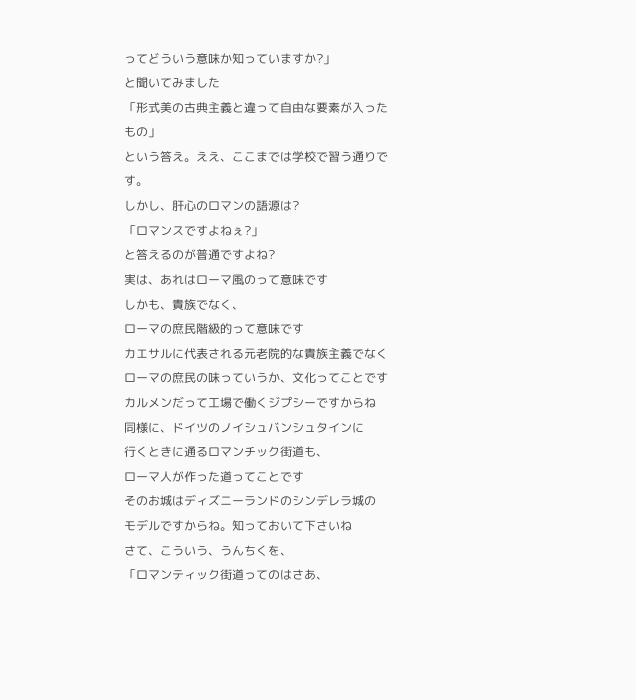ってどういう意味か知っていますか?」
と聞いてみました
「形式美の古典主義と違って自由な要素が入ったもの」
という答え。ええ、ここまでは学校で習う通りです。
しかし、肝心のロマンの語源は?
「ロマンスですよねぇ?」
と答えるのが普通ですよね?
実は、あれはローマ風のって意味です
しかも、貴族でなく、
ローマの庶民階級的って意味です
カエサルに代表される元老院的な貴族主義でなく
ローマの庶民の味っていうか、文化ってことです
カルメンだって工場で働くジプシーですからね
同様に、ドイツのノイシュバンシュタインに
行くときに通るロマンチック街道も、
ローマ人が作った道ってことです
そのお城はディズニーランドのシンデレラ城の
モデルですからね。知っておいて下さいね
さて、こういう、うんちくを、
「ロマンティック街道ってのはさあ、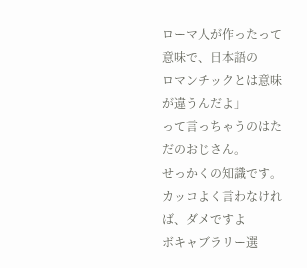ローマ人が作ったって意味で、日本語の
ロマンチックとは意味が違うんだよ」
って言っちゃうのはただのおじさん。
せっかくの知識です。
カッコよく言わなければ、ダメですよ
ボキャブラリー選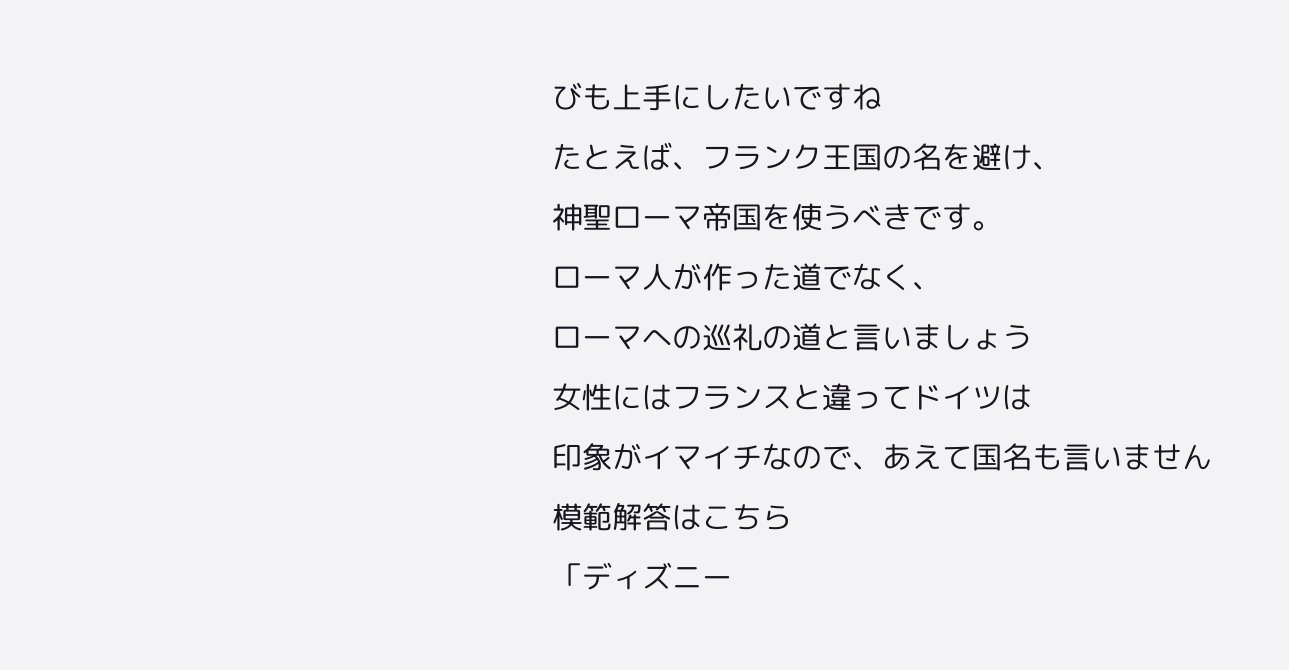びも上手にしたいですね
たとえば、フランク王国の名を避け、
神聖ローマ帝国を使うべきです。
ローマ人が作った道でなく、
ローマへの巡礼の道と言いましょう
女性にはフランスと違ってドイツは
印象がイマイチなので、あえて国名も言いません
模範解答はこちら
「ディズニー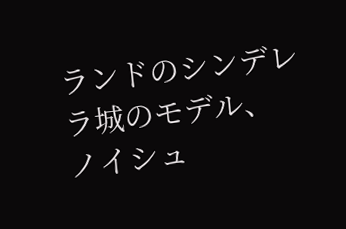ランドのシンデレラ城のモデル、
ノイシュ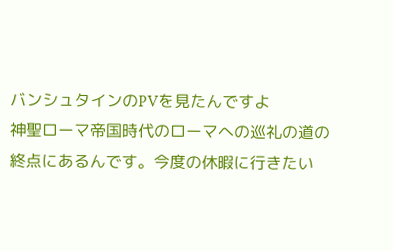バンシュタインのPVを見たんですよ
神聖ローマ帝国時代のローマへの巡礼の道の
終点にあるんです。今度の休暇に行きたい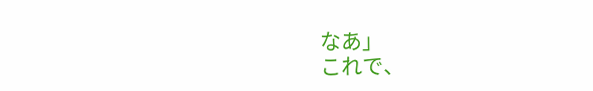なあ」
これで、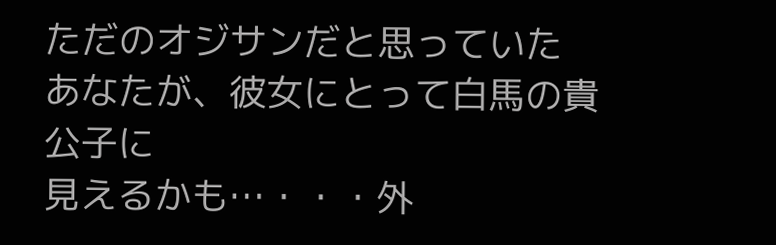ただのオジサンだと思っていた
あなたが、彼女にとって白馬の貴公子に
見えるかも…・・・外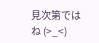見次第ではね (>_<)